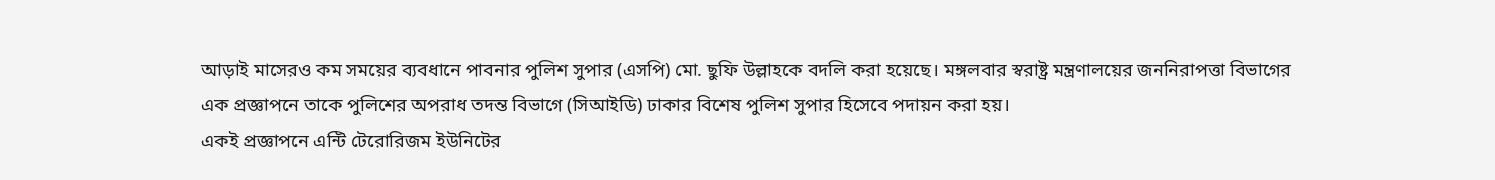আড়াই মাসেরও কম সময়ের ব্যবধানে পাবনার পুলিশ সুপার (এসপি) মো. ছুফি উল্লাহকে বদলি করা হয়েছে। মঙ্গলবার স্বরাষ্ট্র মন্ত্রণালয়ের জননিরাপত্তা বিভাগের এক প্রজ্ঞাপনে তাকে পুলিশের অপরাধ তদন্ত বিভাগে (সিআইডি) ঢাকার বিশেষ পুলিশ সুপার হিসেবে পদায়ন করা হয়।
একই প্রজ্ঞাপনে এন্টি টেরোরিজম ইউনিটের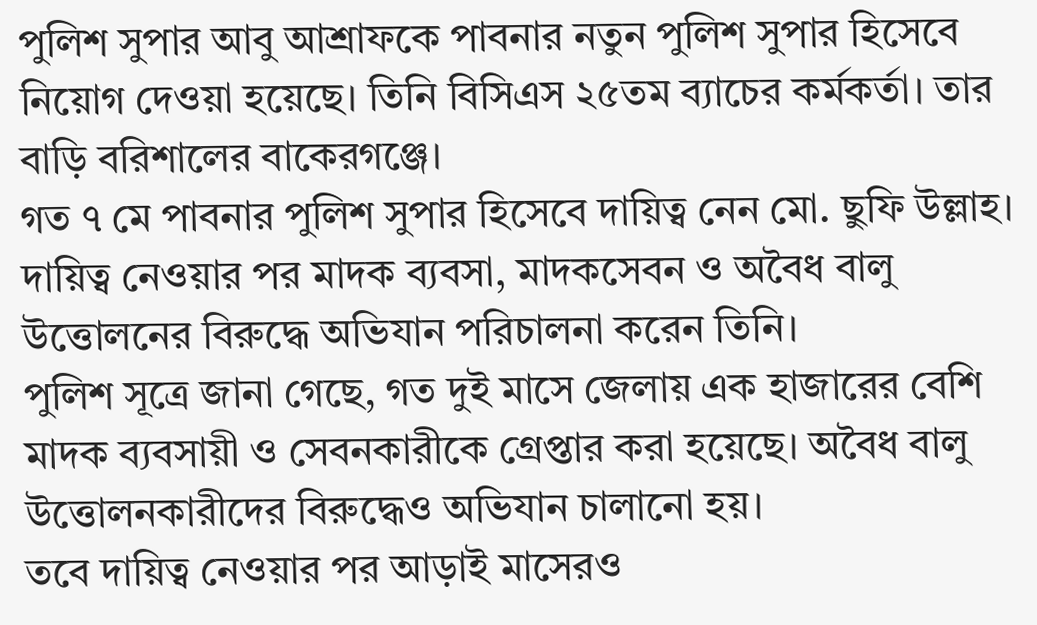পুলিশ সুপার আবু আশ্রাফকে পাবনার নতুন পুলিশ সুপার হিসেবে নিয়োগ দেওয়া হয়েছে। তিনি বিসিএস ২৫তম ব্যাচের কর্মকর্তা। তার বাড়ি বরিশালের বাকেরগঞ্জে।
গত ৭ মে পাবনার পুলিশ সুপার হিসেবে দায়িত্ব নেন মো. ছুফি উল্লাহ। দায়িত্ব নেওয়ার পর মাদক ব্যবসা, মাদকসেবন ও অবৈধ বালু উত্তোলনের বিরুদ্ধে অভিযান পরিচালনা করেন তিনি।
পুলিশ সূত্রে জানা গেছে, গত দুই মাসে জেলায় এক হাজারের বেশি মাদক ব্যবসায়ী ও সেবনকারীকে গ্রেপ্তার করা হয়েছে। অবৈধ বালু উত্তোলনকারীদের বিরুদ্ধেও অভিযান চালানো হয়।
তবে দায়িত্ব নেওয়ার পর আড়াই মাসেরও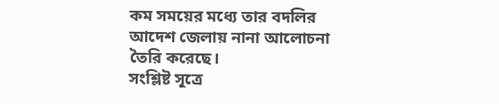কম সময়ের মধ্যে তার বদলির আদেশ জেলায় নানা আলোচনা তৈরি করেছে।
সংশ্লিষ্ট সূত্রে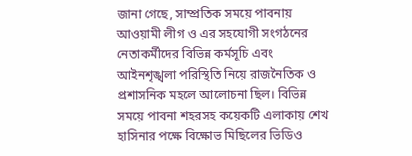জানা গেছে, সাম্প্রতিক সময়ে পাবনায় আওয়ামী লীগ ও এর সহযোগী সংগঠনের নেতাকর্মীদের বিভিন্ন কর্মসূচি এবং আইনশৃঙ্খলা পরিস্থিতি নিয়ে রাজনৈতিক ও প্রশাসনিক মহলে আলোচনা ছিল। বিভিন্ন সময়ে পাবনা শহরসহ কয়েকটি এলাকায় শেখ হাসিনার পক্ষে বিক্ষোভ মিছিলের ভিডিও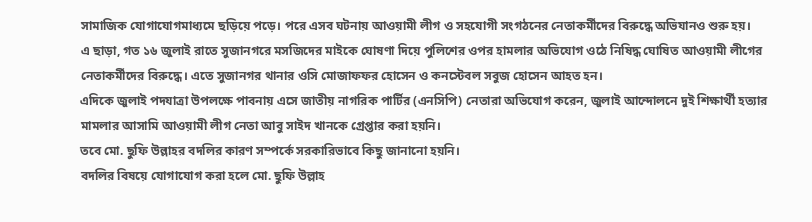সামাজিক যোগাযোগমাধ্যমে ছড়িয়ে পড়ে। পরে এসব ঘটনায় আওয়ামী লীগ ও সহযোগী সংগঠনের নেতাকর্মীদের বিরুদ্ধে অভিযানও শুরু হয়।
এ ছাড়া, গত ১৬ জুলাই রাতে সুজানগরে মসজিদের মাইকে ঘোষণা দিয়ে পুলিশের ওপর হামলার অভিযোগ ওঠে নিষিদ্ধ ঘোষিত আওয়ামী লীগের নেতাকর্মীদের বিরুদ্ধে। এতে সুজানগর থানার ওসি মোজাফফর হোসেন ও কনস্টেবল সবুজ হোসেন আহত হন।
এদিকে জুলাই পদযাত্রা উপলক্ষে পাবনায় এসে জাতীয় নাগরিক পার্টির (এনসিপি) নেতারা অভিযোগ করেন, জুলাই আন্দোলনে দুই শিক্ষার্থী হত্যার মামলার আসামি আওয়ামী লীগ নেতা আবু সাইদ খানকে গ্রেপ্তার করা হয়নি।
তবে মো. ছুফি উল্লাহর বদলির কারণ সম্পর্কে সরকারিভাবে কিছু জানানো হয়নি।
বদলির বিষয়ে যোগাযোগ করা হলে মো. ছুফি উল্লাহ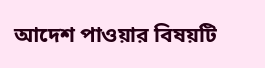আদেশ পাওয়ার বিষয়টি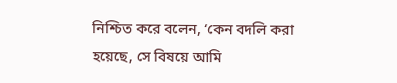নিশ্চিত করে বলেন, ‘কেন বদলি করা হয়েছে, সে বিষয়ে আমি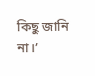কিছু জানি না।’